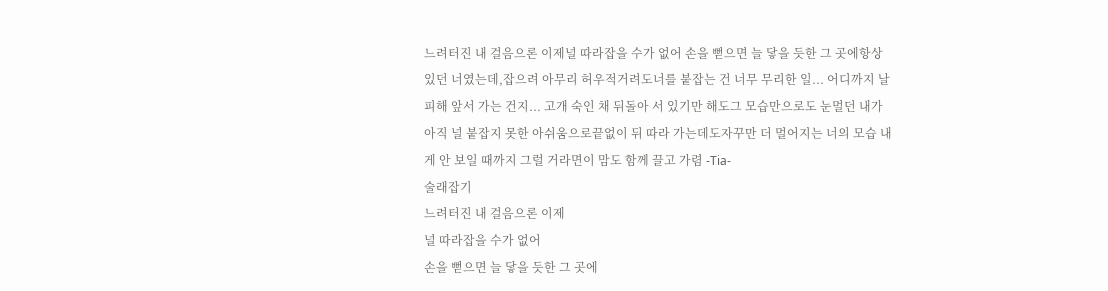느려터진 내 걸음으론 이제널 따라잡을 수가 없어 손을 뻗으면 늘 닿을 듯한 그 곳에항상 있던 너였는데,잡으려 아무리 허우적거려도너를 붙잡는 건 너무 무리한 일... 어디까지 날 피해 앞서 가는 건지... 고개 숙인 채 뒤돌아 서 있기만 해도그 모습만으로도 눈멀던 내가아직 널 붙잡지 못한 아쉬움으로끝없이 뒤 따라 가는데도자꾸만 더 멀어지는 너의 모습 내게 안 보일 때까지 그럴 거라면이 맘도 함께 끌고 가렴 -Tia-
술래잡기
느려터진 내 걸음으론 이제
널 따라잡을 수가 없어
손을 뻗으면 늘 닿을 듯한 그 곳에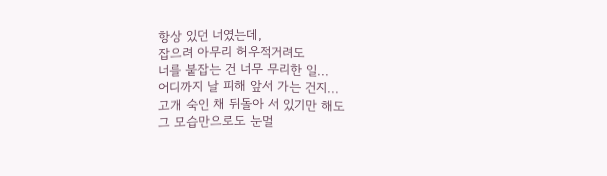항상 있던 너였는데,
잡으려 아무리 허우적거려도
너를 붙잡는 건 너무 무리한 일...
어디까지 날 피해 앞서 가는 건지...
고개 숙인 채 뒤돌아 서 있기만 해도
그 모습만으로도 눈멀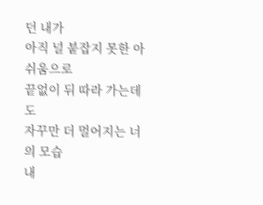던 내가
아직 널 붙잡지 못한 아쉬움으로
끝없이 뒤 따라 가는데도
자꾸만 더 멀어지는 너의 모습
내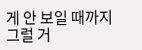게 안 보일 때까지 그럴 거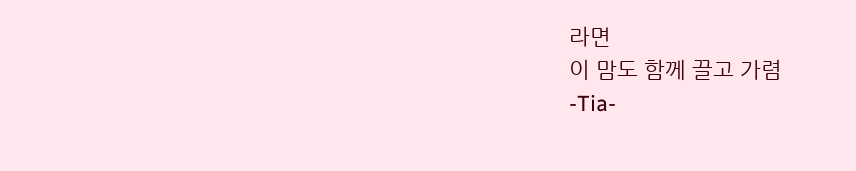라면
이 맘도 함께 끌고 가렴
-Tia-